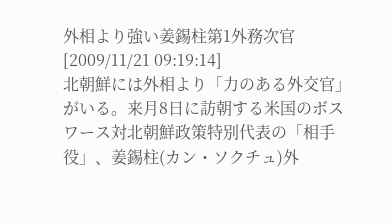外相より強い姜錫柱第1外務次官 [2009/11/21 09:19:14]
北朝鮮には外相より「力のある外交官」がいる。来月8日に訪朝する米国のボスワース対北朝鮮政策特別代表の「相手役」、姜錫柱(カン・ソクチュ)外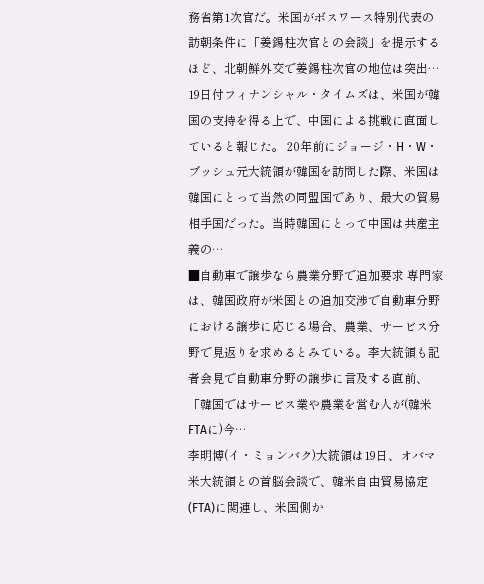務省第1次官だ。米国がボスワース特別代表の訪朝条件に「姜錫柱次官との会談」を提示するほど、北朝鮮外交で姜錫柱次官の地位は突出…
19日付フィナンシャル・タイムズは、米国が韓国の支持を得る上で、中国による挑戦に直面していると報じた。 20年前にジョージ・H・W・ブッシュ元大統領が韓国を訪問した際、米国は韓国にとって当然の同盟国であり、最大の貿易相手国だった。当時韓国にとって中国は共産主義の…
■自動車で譲歩なら農業分野で追加要求 専門家は、韓国政府が米国との追加交渉で自動車分野における譲歩に応じる場合、農業、サービス分野で見返りを求めるとみている。李大統領も記者会見で自動車分野の譲歩に言及する直前、「韓国ではサービス業や農業を営む人が(韓米FTAに)今…
李明博(イ・ミョンバク)大統領は19日、オバマ米大統領との首脳会談で、韓米自由貿易協定(FTA)に関連し、米国側か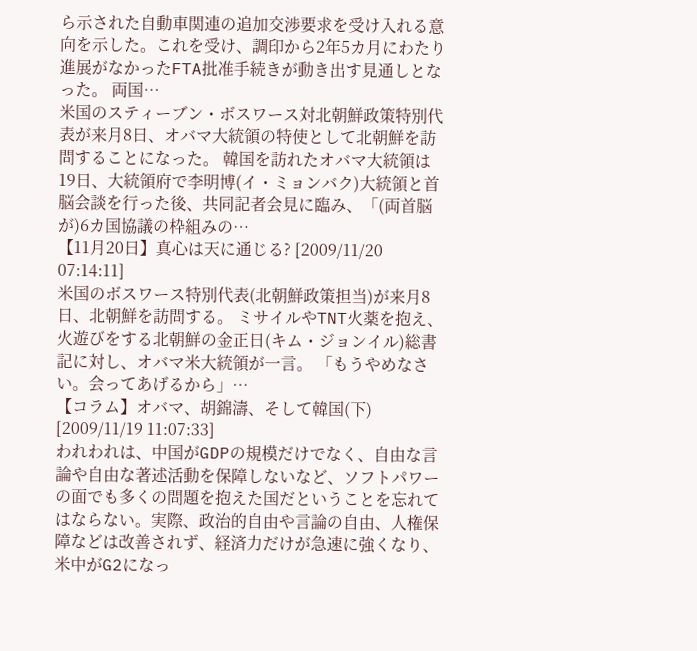ら示された自動車関連の追加交渉要求を受け入れる意向を示した。これを受け、調印から2年5カ月にわたり進展がなかったFTA批准手続きが動き出す見通しとなった。 両国…
米国のスティーブン・ボスワース対北朝鮮政策特別代表が来月8日、オバマ大統領の特使として北朝鮮を訪問することになった。 韓国を訪れたオバマ大統領は19日、大統領府で李明博(イ・ミョンバク)大統領と首脳会談を行った後、共同記者会見に臨み、「(両首脳が)6カ国協議の枠組みの…
【11月20日】真心は天に通じる? [2009/11/20 07:14:11]
米国のボスワース特別代表(北朝鮮政策担当)が来月8日、北朝鮮を訪問する。 ミサイルやTNT火薬を抱え、火遊びをする北朝鮮の金正日(キム・ジョンイル)総書記に対し、オバマ米大統領が一言。 「もうやめなさい。会ってあげるから」…
【コラム】オバマ、胡錦濤、そして韓国(下) [2009/11/19 11:07:33]
われわれは、中国がGDPの規模だけでなく、自由な言論や自由な著述活動を保障しないなど、ソフトパワーの面でも多くの問題を抱えた国だということを忘れてはならない。実際、政治的自由や言論の自由、人権保障などは改善されず、経済力だけが急速に強くなり、米中がG2になっ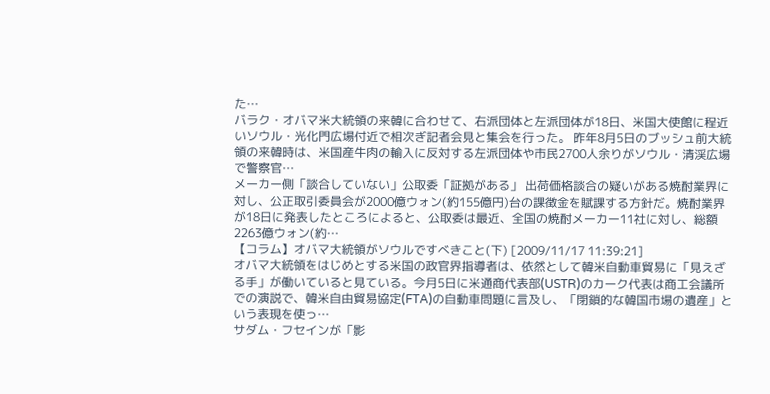た…
バラク・オバマ米大統領の来韓に合わせて、右派団体と左派団体が18日、米国大使館に程近いソウル・光化門広場付近で相次ぎ記者会見と集会を行った。 昨年8月5日のブッシュ前大統領の来韓時は、米国産牛肉の輸入に反対する左派団体や市民2700人余りがソウル・清渓広場で警察官…
メーカー側「談合していない」公取委「証拠がある」 出荷価格談合の疑いがある焼酎業界に対し、公正取引委員会が2000億ウォン(約155億円)台の課徴金を賦課する方針だ。焼酎業界が18日に発表したところによると、公取委は最近、全国の焼酎メーカー11社に対し、総額2263億ウォン(約…
【コラム】オバマ大統領がソウルですべきこと(下) [2009/11/17 11:39:21]
オバマ大統領をはじめとする米国の政官界指導者は、依然として韓米自動車貿易に「見えざる手」が働いていると見ている。今月5日に米通商代表部(USTR)のカーク代表は商工会議所での演説で、韓米自由貿易協定(FTA)の自動車問題に言及し、「閉鎖的な韓国市場の遺産」という表現を使っ…
サダム・フセインが「影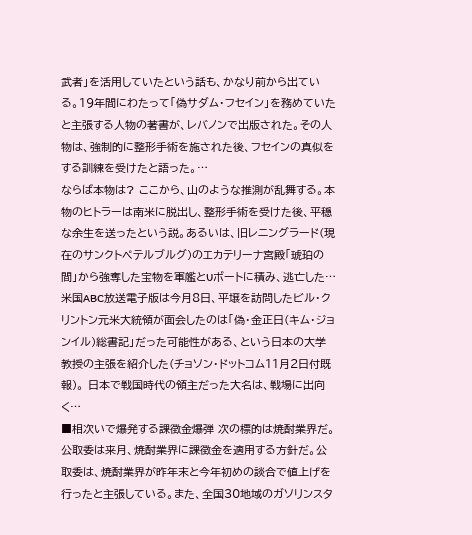武者」を活用していたという話も、かなり前から出ている。19年間にわたって「偽サダム・フセイン」を務めていたと主張する人物の著書が、レバノンで出版された。その人物は、強制的に整形手術を施された後、フセインの真似をする訓練を受けたと語った。…
ならば本物は? ここから、山のような推測が乱舞する。本物のヒトラーは南米に脱出し、整形手術を受けた後、平穏な余生を送ったという説。あるいは、旧レニングラード(現在のサンクトペテルブルグ)のエカテリーナ宮殿「琥珀の間」から強奪した宝物を軍艦とUボートに積み、逃亡した…
米国ABC放送電子版は今月8日、平壌を訪問したビル・クリントン元米大統領が面会したのは「偽・金正日(キム・ジョンイル)総書記」だった可能性がある、という日本の大学教授の主張を紹介した(チョソン・ドットコム11月2日付既報)。 日本で戦国時代の領主だった大名は、戦場に出向く…
■相次いで爆発する課徴金爆弾 次の標的は焼酎業界だ。公取委は来月、焼酎業界に課徴金を適用する方針だ。公取委は、焼酎業界が昨年末と今年初めの談合で値上げを行ったと主張している。また、全国30地域のガソリンスタ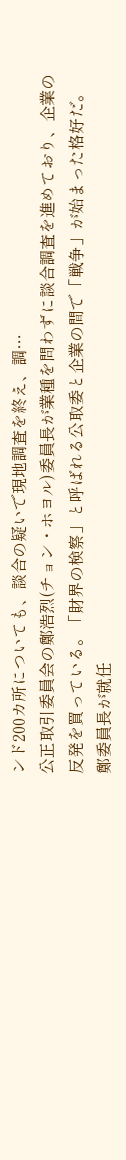ンド200カ所についても、談合の疑いで現地調査を終え、調…
公正取引委員会の鄭浩烈(チョン・ホヨル)委員長が業種を問わずに談合調査を進めており、企業の反発を買っている。「財界の検察」と呼ばれる公取委と企業の間で「戦争」が始まった格好だ。 鄭委員長が就任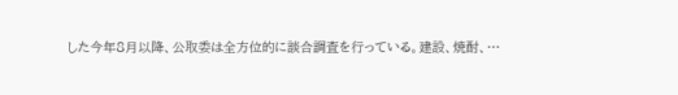した今年8月以降、公取委は全方位的に談合調査を行っている。建設、焼酎、…